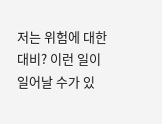저는 위험에 대한 대비? 이런 일이 일어날 수가 있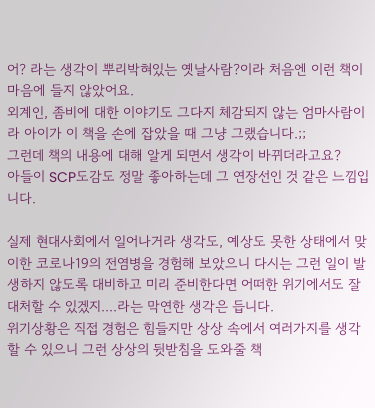어? 라는 생각이 뿌리박혀있는 옛날사람?이라 처음엔 이런 책이 마음에 들지 않았어요.
외계인, 좀비에 대한 이야기도 그다지 체감되지 않는 엄마사람이라 아이가 이 책을 손에 잡았을 때 그냥 그랬습니다.;;
그런데 책의 내용에 대해 알게 되면서 생각이 바뀌더라고요?
아들이 SCP도감도 정말 좋아하는데 그 연장선인 것 같은 느낌입니다.

실제 현대사회에서 일어나거라 생각도, 예상도 못한 상태에서 맞이한 코로나19의 전염병을 경험해 보았으니 다시는 그런 일이 발생하지 않도록 대비하고 미리 준비한다면 어떠한 위기에서도 잘 대처할 수 있겠지....라는 막연한 생각은 듭니다.
위기상황은 직접 경험은 힘들지만 상상 속에서 여러가지를 생각할 수 있으니 그런 상상의 뒷받침을 도와줄 책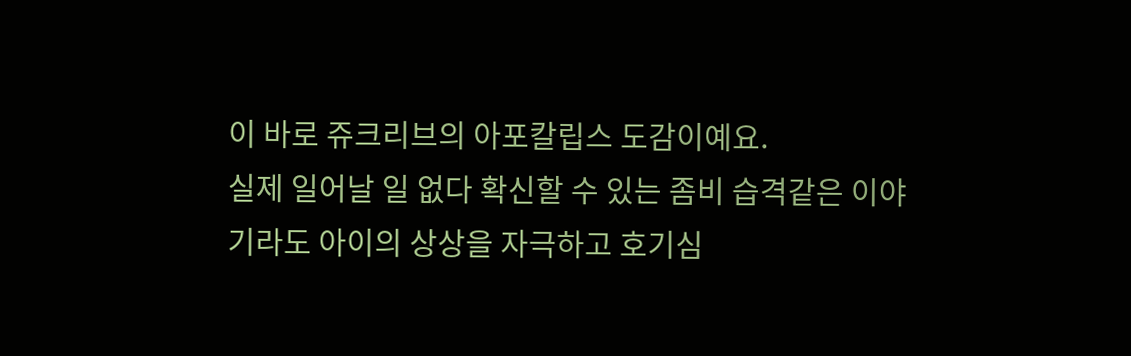이 바로 쥬크리브의 아포칼립스 도감이예요.
실제 일어날 일 없다 확신할 수 있는 좀비 습격같은 이야기라도 아이의 상상을 자극하고 호기심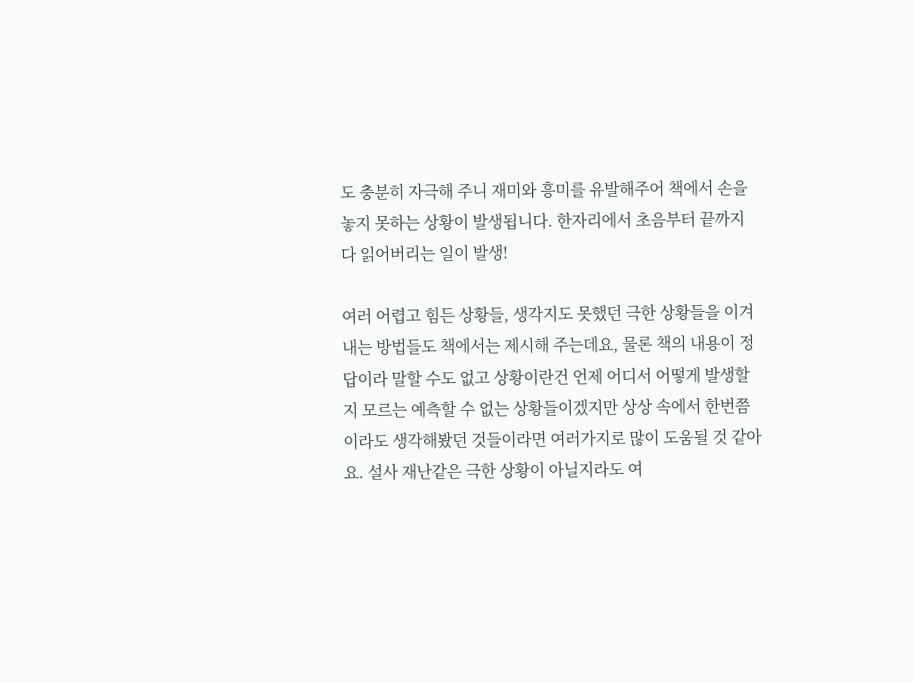도 충분히 자극해 주니 재미와 흥미를 유발해주어 책에서 손을 놓지 못하는 상황이 발생됩니다. 한자리에서 초음부터 끝까지 다 읽어버리는 일이 발생!

여러 어렵고 힘든 상황들, 생각지도 못했던 극한 상황들을 이겨내는 방법들도 책에서는 제시해 주는데요, 물론 책의 내용이 정답이라 말할 수도 없고 상황이란건 언제 어디서 어떻게 발생할지 모르는 예측할 수 없는 상황들이겠지만 상상 속에서 한번쯤이라도 생각해봤던 것들이라면 여러가지로 많이 도움될 것 같아요. 설사 재난같은 극한 상황이 아닐지라도 여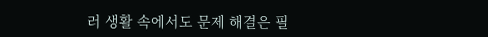러 생활 속에서도 문제 해결은 필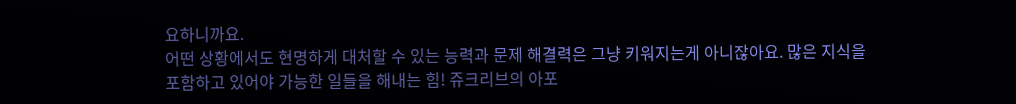요하니까요.
어떤 상황에서도 현명하게 대처할 수 있는 능력과 문제 해결력은 그냥 키워지는게 아니잖아요. 많은 지식을 포함하고 있어야 가능한 일들을 해내는 힘! 쥬크리브의 아포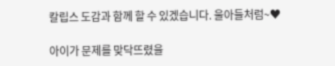칼립스 도감과 함께 할 수 있겠습니다. 울아들처럼~♥

아이가 문제를 맞닥뜨렸을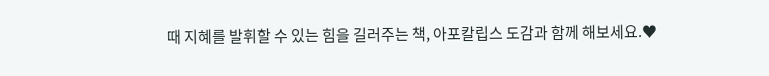때 지혜를 발휘할 수 있는 힘을 길러주는 책, 아포칼립스 도감과 함께 해보세요.♥